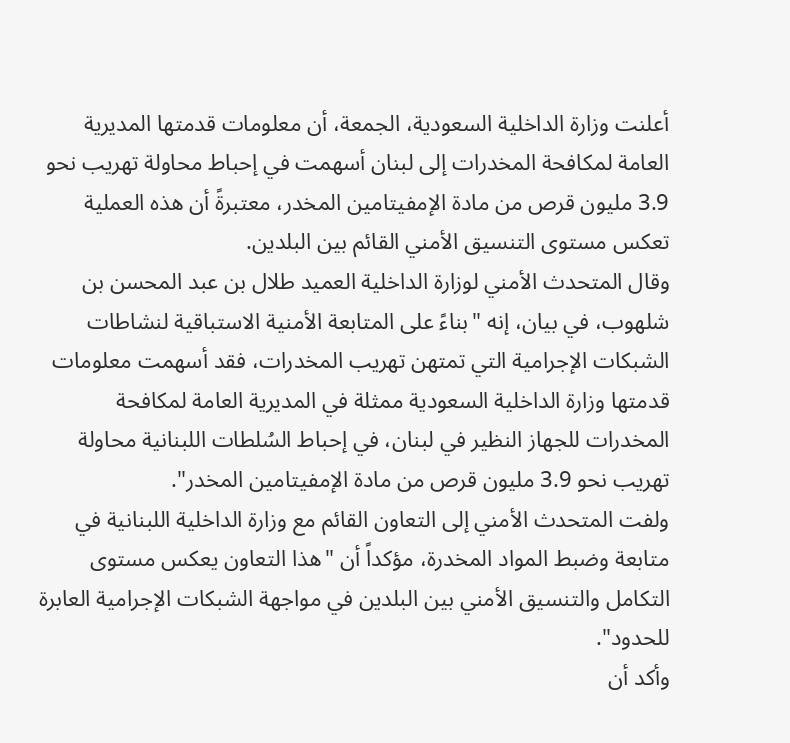أعلنت وزارة الداخلية السعودية، الجمعة، أن معلومات قدمتها المديرية العامة لمكافحة المخدرات إلى لبنان أسهمت في إحباط محاولة تهريب نحو 3.9 مليون قرص من مادة الإمفيتامين المخدر، معتبرةً أن هذه العملية تعكس مستوى التنسيق الأمني القائم بين البلدين.
وقال المتحدث الأمني لوزارة الداخلية العميد طلال بن عبد المحسن بن شلهوب، في بيان، إنه "بناءً على المتابعة الأمنية الاستباقية لنشاطات الشبكات الإجرامية التي تمتهن تهريب المخدرات، فقد أسهمت معلومات قدمتها وزارة الداخلية السعودية ممثلة في المديرية العامة لمكافحة المخدرات للجهاز النظير في لبنان، في إحباط السُلطات اللبنانية محاولة تهريب نحو 3.9 مليون قرص من مادة الإمفيتامين المخدر".
ولفت المتحدث الأمني إلى التعاون القائم مع وزارة الداخلية اللبنانية في متابعة وضبط المواد المخدرة، مؤكداً أن "هذا التعاون يعكس مستوى التكامل والتنسيق الأمني بين البلدين في مواجهة الشبكات الإجرامية العابرة للحدود".
وأكد أن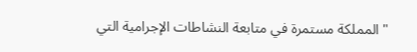"المملكة مستمرة في متابعة النشاطات الإجرامية التي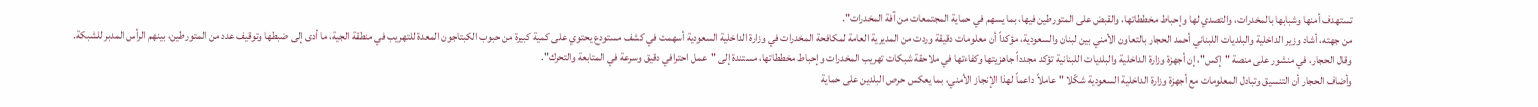تستهدف أمنها وشبابها بالمخدرات، والتصدي لها وإحباط مخططاتها، والقبض على المتورطين فيها، بما يسهم في حماية المجتمعات من آفة المخدرات".
من جهته، أشاد وزير الداخلية والبلديات اللبناني أحمد الحجار بالتعاون الأمني بين لبنان والسعودية، مؤكداً أن معلومات دقيقة وردت من المديرية العامة لمكافحة المخدرات في وزارة الداخلية السعودية أسهمت في كشف مستودع يحتوي على كمية كبيرة من حبوب الكبتاجون المعدة للتهريب في منطقة الجية، ما أدى إلى ضبطها وتوقيف عدد من المتورطين، بينهم الرأس المدبر للشبكة.
وقال الحجار، في منشور على منصة "إكس"، إن أجهزة وزارة الداخلية والبلديات اللبنانية تؤكد مجدداً جاهزيتها وكفاءتها في ملاحقة شبكات تهريب المخدرات وإحباط مخططاتها، مستندة إلى "عمل احترافي دقيق وسرعة في المتابعة والتحرك".
وأضاف الحجار أن التنسيق وتبادل المعلومات مع أجهزة وزارة الداخلية السعودية شكّلا "عاملاً داعماً لهذا الإنجاز الأمني، بما يعكس حرص البلدين على حماية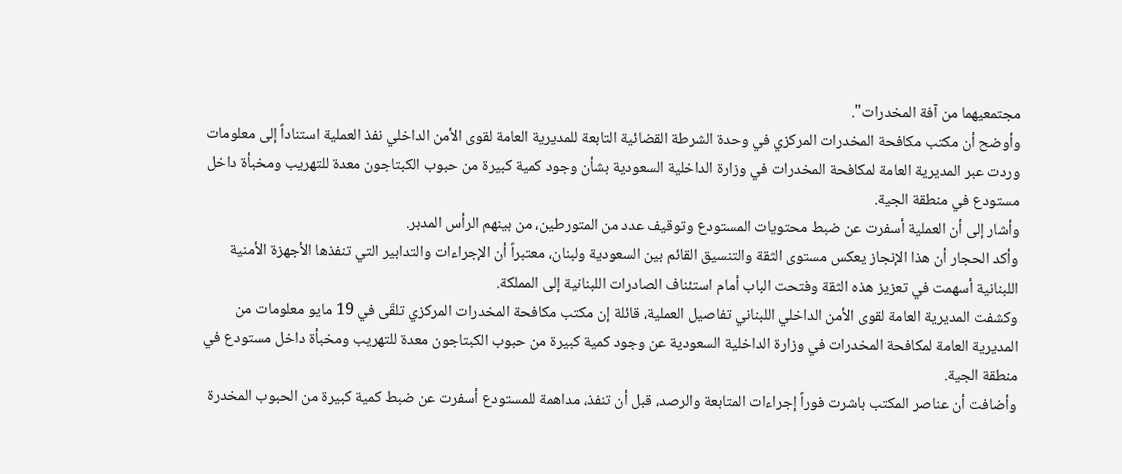مجتمعيهما من آفة المخدرات".
وأوضح أن مكتب مكافحة المخدرات المركزي في وحدة الشرطة القضائية التابعة للمديرية العامة لقوى الأمن الداخلي نفذ العملية استناداً إلى معلومات وردت عبر المديرية العامة لمكافحة المخدرات في وزارة الداخلية السعودية بشأن وجود كمية كبيرة من حبوب الكبتاجون معدة للتهريب ومخبأة داخل مستودع في منطقة الجية.
وأشار إلى أن العملية أسفرت عن ضبط محتويات المستودع وتوقيف عدد من المتورطين، من بينهم الرأس المدبر.
وأكد الحجار أن هذا الإنجاز يعكس مستوى الثقة والتنسيق القائم بين السعودية ولبنان، معتبراً أن الإجراءات والتدابير التي تنفذها الأجهزة الأمنية اللبنانية أسهمت في تعزيز هذه الثقة وفتحت الباب أمام استئناف الصادرات اللبنانية إلى المملكة.
وكشفت المديرية العامة لقوى الأمن الداخلي اللبناني تفاصيل العملية، قائلة إن مكتب مكافحة المخدرات المركزي تلقّى في 19 مايو معلومات من المديرية العامة لمكافحة المخدرات في وزارة الداخلية السعودية عن وجود كمية كبيرة من حبوب الكبتاجون معدة للتهريب ومخبأة داخل مستودع في منطقة الجية.
وأضافت أن عناصر المكتب باشرت فوراً إجراءات المتابعة والرصد، قبل أن تنفذ، مداهمة للمستودع أسفرت عن ضبط كمية كبيرة من الحبوب المخدرة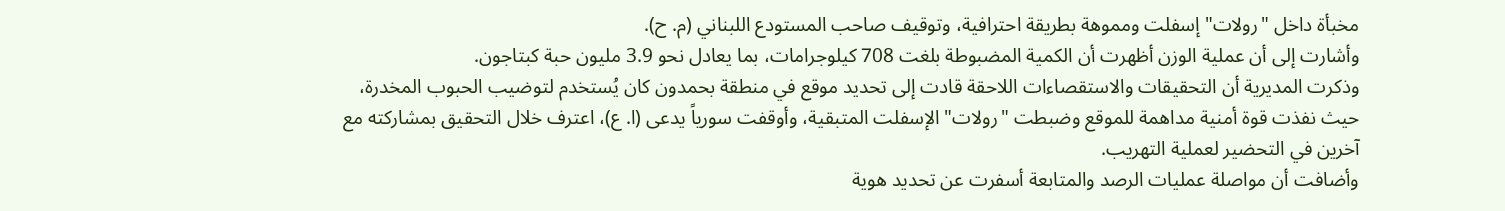مخبأة داخل "رولات" إسفلت ومموهة بطريقة احترافية، وتوقيف صاحب المستودع اللبناني (م. ح).
وأشارت إلى أن عملية الوزن أظهرت أن الكمية المضبوطة بلغت 708 كيلوجرامات، بما يعادل نحو 3.9 مليون حبة كبتاجون.
وذكرت المديرية أن التحقيقات والاستقصاءات اللاحقة قادت إلى تحديد موقع في منطقة بحمدون كان يُستخدم لتوضيب الحبوب المخدرة، حيث نفذت قوة أمنية مداهمة للموقع وضبطت "رولات" الإسفلت المتبقية، وأوقفت سورياً يدعى (ا. ع)، اعترف خلال التحقيق بمشاركته مع آخرين في التحضير لعملية التهريب.
وأضافت أن مواصلة عمليات الرصد والمتابعة أسفرت عن تحديد هوية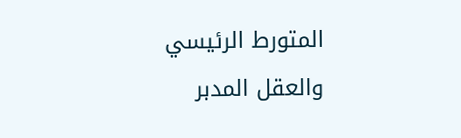المتورط الرئيسي والعقل المدبر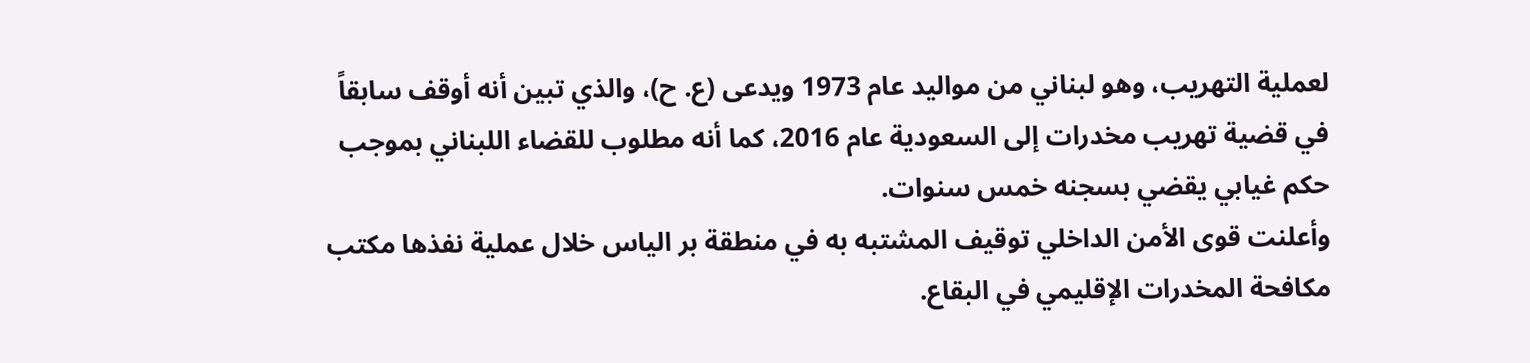لعملية التهريب، وهو لبناني من مواليد عام 1973 ويدعى (ع. ح)، والذي تبين أنه أوقف سابقاً في قضية تهريب مخدرات إلى السعودية عام 2016، كما أنه مطلوب للقضاء اللبناني بموجب حكم غيابي يقضي بسجنه خمس سنوات.
وأعلنت قوى الأمن الداخلي توقيف المشتبه به في منطقة بر الياس خلال عملية نفذها مكتب مكافحة المخدرات الإقليمي في البقاع.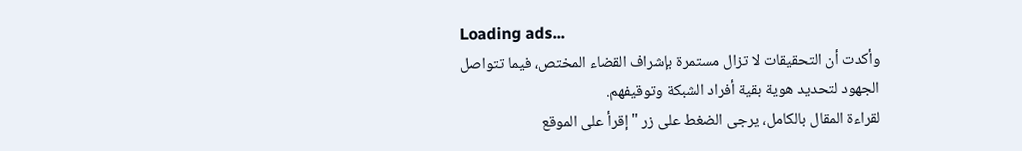Loading ads...
وأكدت أن التحقيقات لا تزال مستمرة بإشراف القضاء المختص، فيما تتواصل الجهود لتحديد هوية بقية أفراد الشبكة وتوقيفهم.
لقراءة المقال بالكامل، يرجى الضغط على زر "إقرأ على الموقع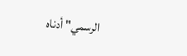الرسمي" أدناه